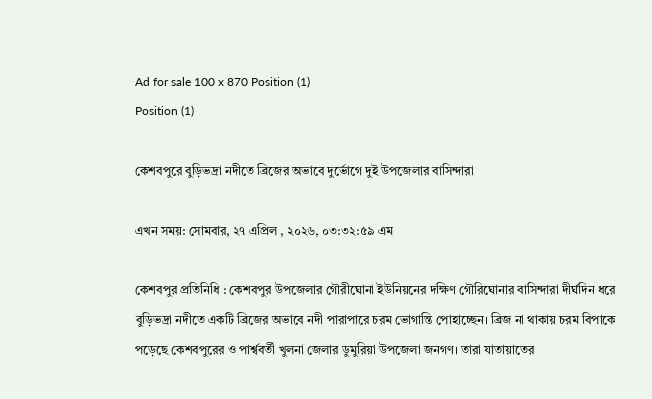Ad for sale 100 x 870 Position (1)
Position (1)

কেশবপুরে বুড়িভদ্রা নদীতে ব্রিজের অভাবে দুর্ভোগে দুই উপজেলার বাসিন্দারা

এখন সময়: সোমবার, ২৭ এপ্রিল , ২০২৬, ০৩:৩২:৫৯ এম

কেশবপুর প্রতিনিধি : কেশবপুর উপজেলার গৌরীঘোনা ইউনিয়নের দক্ষিণ গৌরিঘোনার বাসিন্দারা দীর্ঘদিন ধরে বুড়িভদ্রা নদীতে একটি ব্রিজের অভাবে নদী পারাপারে চরম ভোগান্তি পোহাচ্ছেন। ব্রিজ না থাকায় চরম বিপাকে পড়েছে কেশবপুরের ও পার্শ্ববর্তী খুলনা জেলার ডুমুরিয়া উপজেলা জনগণ। তারা যাতায়াতের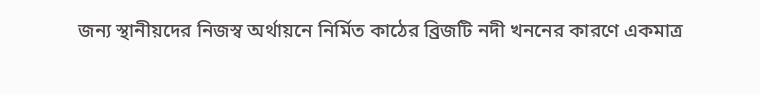জন্য স্থানীয়দের নিজস্ব অর্থায়নে নির্মিত কাঠের ব্রিজটি নদী খননের কারণে একমাত্র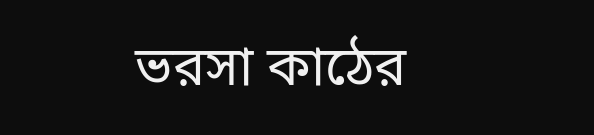ভরসা কাঠের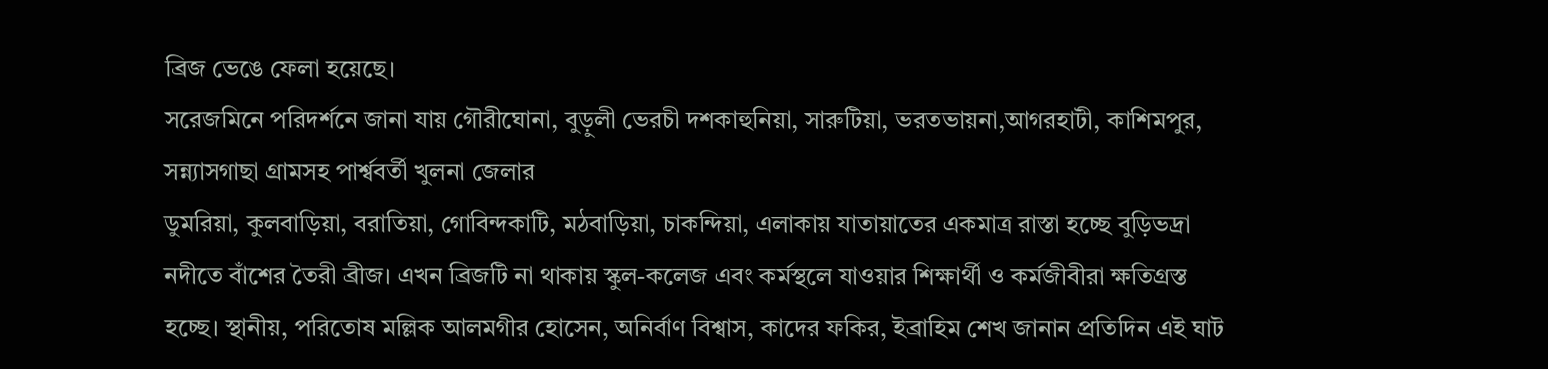ব্রিজ ভেঙে ফেলা হয়েছে।
সরেজমিনে পরিদর্শনে জানা যায় গৌরীঘোনা, বুড়ুলী ভেরচী দশকাহুনিয়া, সারুটিয়া, ভরতভায়না,আগরহাটী, কাশিমপুর, সন্ন্যাসগাছা গ্রামসহ পার্শ্ববর্তী খুলনা জেলার
ডুমরিয়া, কুলবাড়িয়া, বরাতিয়া, গোবিন্দকাটি, মঠবাড়িয়া, চাকন্দিয়া, এলাকায় যাতায়াতের একমাত্র রাস্তা হচ্ছে বুড়িভদ্রা নদীতে বাঁশের তৈরী ব্রীজ। এখন ব্রিজটি না থাকায় স্কুল-কলেজ এবং কর্মস্থলে যাওয়ার শিক্ষার্থী ও কর্মজীবীরা ক্ষতিগ্রস্ত হচ্ছে। স্থানীয়, পরিতোষ মল্লিক আলমগীর হোসেন, অনির্বাণ বিশ্বাস, কাদের ফকির, ইব্রাহিম শেখ জানান প্রতিদিন এই ঘাট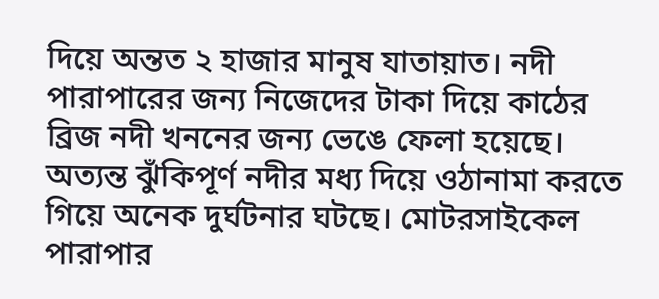দিয়ে অন্তত ২ হাজার মানুষ যাতায়াত। নদী পারাপারের জন্য নিজেদের টাকা দিয়ে কাঠের ব্রিজ নদী খননের জন্য ভেঙে ফেলা হয়েছে। অত্যন্ত ঝুঁকিপূর্ণ নদীর মধ্য দিয়ে ওঠানামা করতে গিয়ে অনেক দুর্ঘটনার ঘটছে। মোটরসাইকেল পারাপার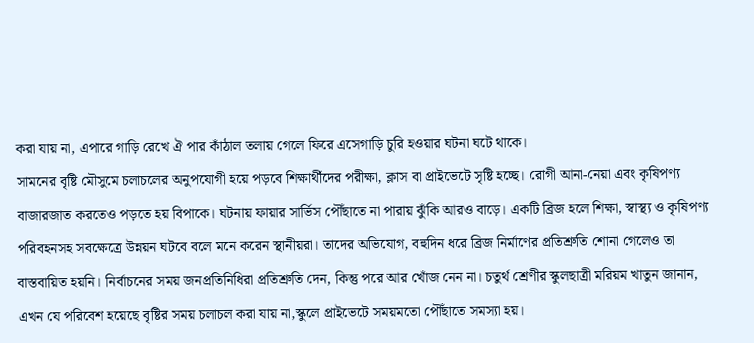করা যায় না, এপারে গাড়ি রেখে ঐ পার কাঁঠাল তলায় গেলে ফিরে এসেগাড়ি চুরি হওয়ার ঘটনা ঘটে থাকে।
সামনের বৃষ্টি মৌসুমে চলাচলের অনুপযোগী হয়ে পড়বে শিক্ষার্থীদের পরীক্ষা, ক্লাস বা প্রাইভেটে সৃষ্টি হচ্ছে। রোগী আনা-নেয়া এবং কৃষিপণ্য বাজারজাত করতেও পড়তে হয় বিপাকে। ঘটনায় ফায়ার সার্ভিস পৌঁছাতে না পারায় ঝুঁকি আরও বাড়ে। একটি ব্রিজ হলে শিক্ষা, স্বাস্থ্য ও কৃষিপণ্য পরিবহনসহ সবক্ষেত্রে উন্নয়ন ঘটবে বলে মনে করেন স্থানীয়রা। তাদের অভিযোগ, বহুদিন ধরে ব্রিজ নির্মাণের প্রতিশ্রুতি শোনা গেলেও তা বাস্তবায়িত হয়নি। নির্বাচনের সময় জনপ্রতিনিধিরা প্রতিশ্রুতি দেন, কিন্তু পরে আর খোঁজ নেন না। চতুর্থ শ্রেণীর স্কুলছাত্রী মরিয়ম খাতুন জানান, এখন যে পরিবেশ হয়েছে বৃষ্টির সময় চলাচল করা যায় না,স্কুলে প্রাইভেটে সময়মতো পৌঁছাতে সমস্যা হয়।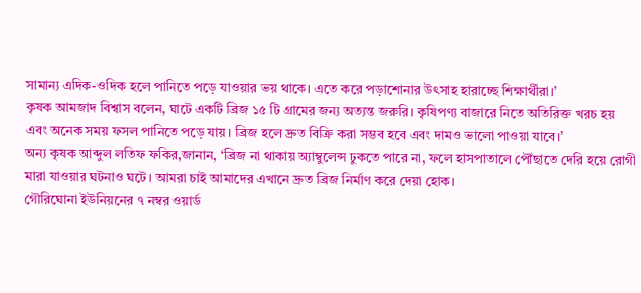সামান্য এদিক-ওদিক হলে পানিতে পড়ে যাওয়ার ভয় থাকে। এতে করে পড়াশোনার উৎসাহ হারাচ্ছে শিক্ষার্থীরা।’
কৃষক আমজাদ বিশ্বাস বলেন, ঘাটে একটি ব্রিজ ১৫ টি গ্রামের জন্য অত্যন্ত জরুরি। কৃষিপণ্য বাজারে নিতে অতিরিক্ত খরচ হয় এবং অনেক সময় ফসল পানিতে পড়ে যায়। ব্রিজ হলে দ্রুত বিক্রি করা সম্ভব হবে এবং দামও ভালো পাওয়া যাবে।’
অন্য কৃষক আব্দুল লতিফ ফকির,জানান, ‘ব্রিজ না থাকায় অ্যাম্বুলেন্স ঢুকতে পারে না, ফলে হাসপাতালে পৌঁছাতে দেরি হয়ে রোগী মারা যাওয়ার ঘটনাও ঘটে। আমরা চাই আমাদের এখানে দ্রুত ব্রিজ নির্মাণ করে দেয়া হোক।
গৌরিঘোনা ইউনিয়নের ৭ নম্বর ওয়ার্ড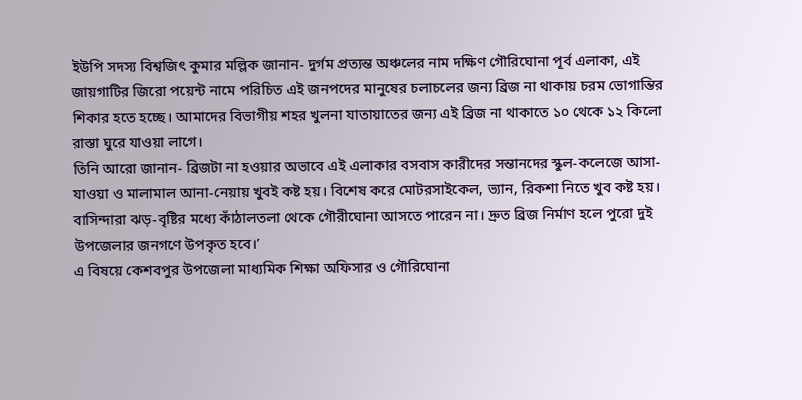ইউপি সদস্য বিশ্বজিৎ কুমার মল্লিক জানান- দুর্গম প্রত্যন্ত অঞ্চলের নাম দক্ষিণ গৌরিঘোনা পূর্ব এলাকা, এই জায়গাটির জিরো পয়েন্ট নামে পরিচিত এই জনপদের মানুষের চলাচলের জন্য ব্রিজ না থাকায় চরম ভোগান্তির শিকার হতে হচ্ছে। আমাদের বিভাগীয় শহর খুলনা যাতায়াতের জন্য এই ব্রিজ না থাকাতে ১০ থেকে ১২ কিলো রাস্তা ঘুরে যাওয়া লাগে।
তিনি আরো জানান- ব্রিজটা না হওয়ার অভাবে এই এলাকার বসবাস কারীদের সন্তানদের স্কুল-কলেজে আসা-যাওয়া ও মালামাল আনা-নেয়ায় খুবই কষ্ট হয়। বিশেষ করে মোটরসাইকেল, ভ্যান, রিকশা নিতে খুব কষ্ট হয়। বাসিন্দারা ঝড়-বৃষ্টির মধ্যে কাঁঠালতলা থেকে গৌরীঘোনা আসতে পারেন না। দ্রুত ব্রিজ নির্মাণ হলে পুরো দুই উপজেলার জনগণে উপকৃত হবে।’
এ বিষয়ে কেশবপুর উপজেলা মাধ্যমিক শিক্ষা অফিসার ও গৌরিঘোনা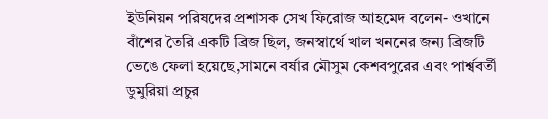ইউনিয়ন পরিষদের প্রশাসক সেখ ফিরোজ আহমেদ বলেন- ওখানে বাঁশের তৈরি একটি ব্রিজ ছিল, জনস্বার্থে খাল খননের জন্য ব্রিজটি ভেঙে ফেলা হয়েছে,সামনে বর্ষার মৌসুম কেশবপুরের এবং পার্শ্ববর্তী ডুমুরিয়া প্রচুর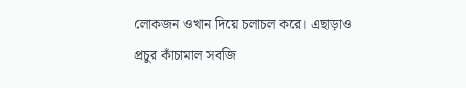লোকজন ওখান দিয়ে চলাচল করে। এছাড়াও প্রচুর কাঁচামাল সবজি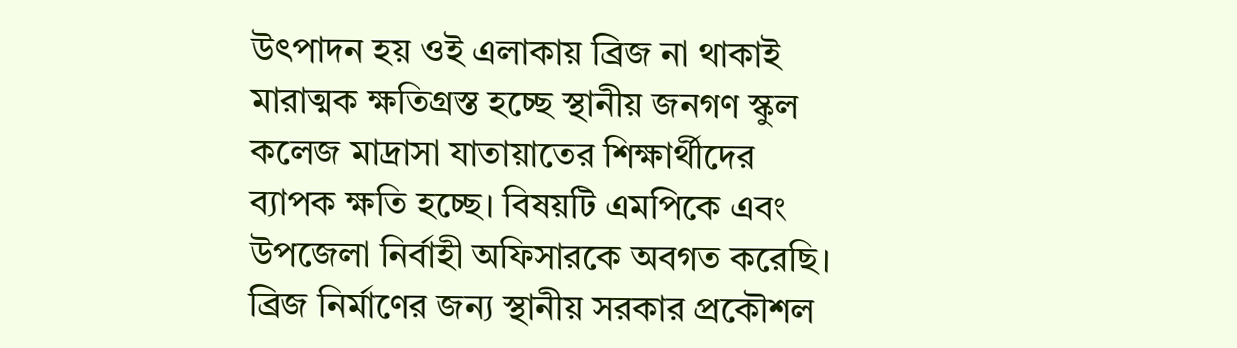উৎপাদন হয় ওই এলাকায় ব্রিজ না থাকাই মারাত্মক ক্ষতিগ্রস্ত হচ্ছে স্থানীয় জনগণ স্কুল কলেজ মাদ্রাসা যাতায়াতের শিক্ষার্থীদের ব্যাপক ক্ষতি হচ্ছে। বিষয়টি এমপিকে এবং উপজেলা নির্বাহী অফিসারকে অবগত করেছি। ব্রিজ নির্মাণের জন্য স্থানীয় সরকার প্রকৌশল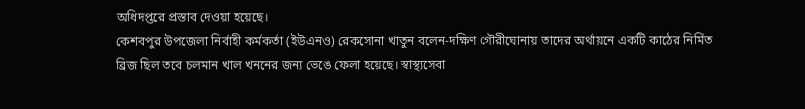অধিদপ্তরে প্রস্তাব দেওয়া হয়েছে।
কেশবপুর উপজেলা নির্বাহী কর্মকর্তা (ইউএনও) রেকসোনা খাতুন বলেন-দক্ষিণ গৌরীঘোনায় তাদের অর্থায়নে একটি কাঠের নির্মিত ব্রিজ ছিল তবে চলমান খাল খননের জন্য ভেঙে ফেলা হয়েছে। স্বাস্থ্যসেবা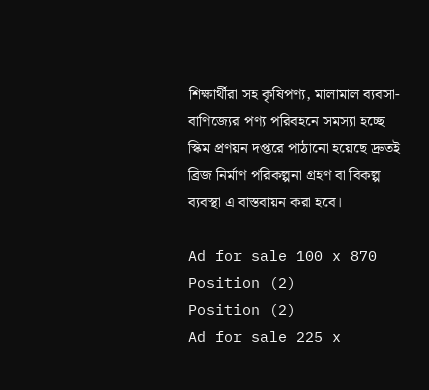শিক্ষার্থীরা সহ কৃষিপণ্য, মালামাল ব্যবসা-বাণিজ্যের পণ্য পরিবহনে সমস্যা হচ্ছে স্কিম প্রণয়ন দপ্তরে পাঠানো হয়েছে দ্রুতই ব্রিজ নির্মাণ পরিকল্পনা গ্রহণ বা বিকল্প ব্যবস্থা এ বাস্তবায়ন করা হবে।

Ad for sale 100 x 870 Position (2)
Position (2)
Ad for sale 225 x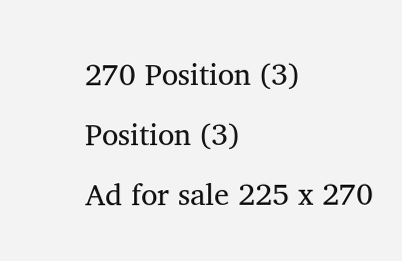270 Position (3)
Position (3)
Ad for sale 225 x 270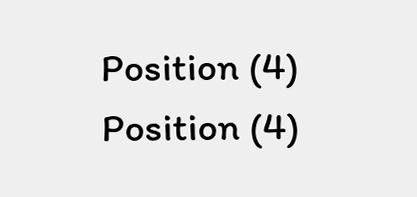Position (4)
Position (4)